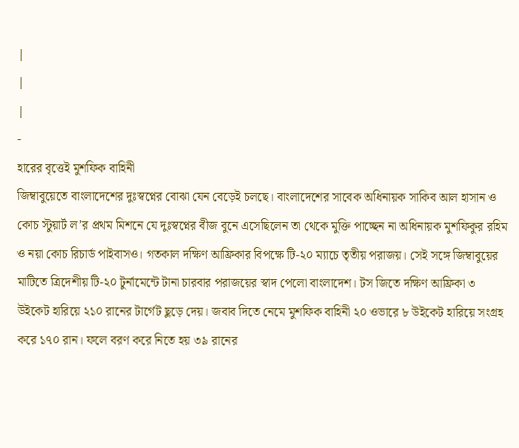|
|
|
-
হারের বৃত্তেই মুশফিক বাহিনী
জিম্বাবুয়েতে বাংলাদেশের দুঃস্বপ্নের বোঝা যেন বেড়েই চলছে। বাংলাদেশের সাবেক অধিনায়ক সাকিব আল হাসান ও কোচ স্টুয়ার্ট ল’র প্রথম মিশনে যে দুঃস্বপ্নের বীজ বুনে এসেছিলেন তা থেকে মুক্তি পাচ্ছেন না অধিনায়ক মুশফিকুর রহিম ও নয়া কোচ রিচার্ড পাইবাসও। গতকাল দক্ষিণ আফ্রিকার বিপক্ষে টি-২০ ম্যাচে তৃতীয় পরাজয়। সেই সঙ্গে জিম্বাবুয়ের মাটিতে ত্রিদেশীয় টি-২০ টুর্নামেন্টে টানা চারবার পরাজয়ের স্বাদ পেলো বাংলাদেশ। টস জিতে দক্ষিণ আফ্রিকা ৩ উইকেট হারিয়ে ২১০ রানের টার্গেট ছুড়ে দেয়। জবাব দিতে নেমে মুশফিক বাহিনী ২০ ওভারে ৮ উইকেট হারিয়ে সংগ্রহ করে ১৭০ রান। ফলে বরণ করে নিতে হয় ৩৯ রানের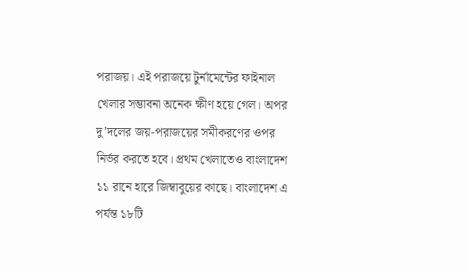পরাজয়। এই পরাজয়ে টুর্নামেন্টের ফাইনাল খেলার সম্ভাবনা অনেক ক্ষীণ হয়ে গেল। অপর দু’দলের জয়-পরাজয়ের সমীকরণের ওপর নির্ভর করতে হবে। প্রথম খেলাতেও বাংলাদেশ ১১ রানে হারে জিম্বাবুয়ের কাছে। বাংলাদেশ এ পর্যন্ত ১৮টি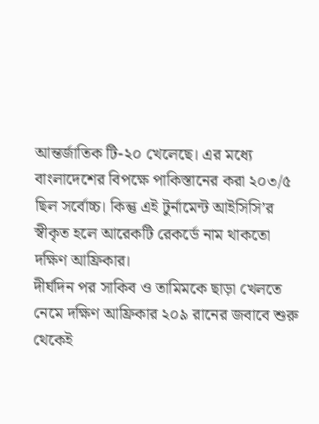আন্তর্জাতিক টি-২০ খেলেছে। এর মধ্যে বাংলাদেশের বিপক্ষে পাকিস্তানের করা ২০৩/৫ ছিল সর্বোচ্চ। কিন্তু এই টুর্নামেন্ট আইসিসি’র স্বীকৃত হলে আরেকটি রেকর্ডে নাম থাকতো দক্ষিণ আফ্রিকার।
দীর্ঘদিন পর সাকিব ও তামিমকে ছাড়া খেলতে নেমে দক্ষিণ আফ্রিকার ২০৯ রানের জবাবে শুরু থেকেই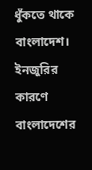ধুঁকতে থাকে বাংলাদেশ। ইনজুরির কারণে বাংলাদেশের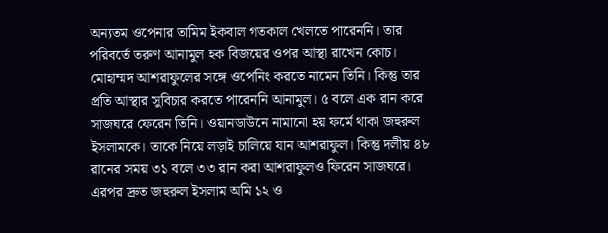অন্যতম ওপেনার তামিম ইকবাল গতকাল খেলতে পারেননি। তার পরিবর্তে তরুণ আনামুল হক বিজয়ের ওপর আস্থা রাখেন কোচ। মোহাম্মদ আশরাফুলের সঙ্গে ওপেনিং করতে নামেন তিনি। কিন্তু তার প্রতি আস্থার সুবিচার করতে পারেননি আনামুল। ৫ বলে এক রান করে সাজঘরে ফেরেন তিনি। ওয়ানডাউনে নামানো হয় ফর্মে থাকা জহুরুল ইসলামকে। তাকে নিয়ে লড়াই চালিয়ে যান আশরাফুল। কিন্তু দলীয় ৪৮ রানের সময় ৩১ বলে ৩৩ রান করা আশরাফুলও ফিরেন সাজঘরে। এরপর দ্রুত জহুরুল ইসলাম অমি ১২ ও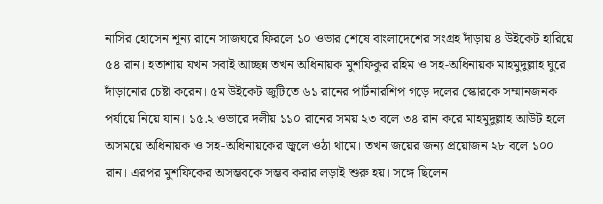নাসির হোসেন শূন্য রানে সাজঘরে ফিরলে ১০ ওভার শেষে বাংলাদেশের সংগ্রহ দাঁড়ায় ৪ উইকেট হারিয়ে ৫৪ রান। হতাশায় যখন সবাই আচ্ছন্ন তখন অধিনায়ক মুশফিকুর রহিম ও সহ-অধিনায়ক মাহমুদুল্লাহ ঘুরে দাঁড়ানোর চেষ্টা করেন। ৫ম উইকেট জুটিতে ৬১ রানের পার্টনারশিপ গড়ে দলের স্কোরকে সম্মানজনক পর্যায়ে নিয়ে যান। ১৫.২ ওভারে দলীয় ১১০ রানের সময় ২৩ বলে ৩৪ রান করে মাহমুদুল্লাহ আউট হলে অসময়ে অধিনায়ক ও সহ-অধিনায়কের জ্বলে ওঠা থামে। তখন জয়ের জন্য প্রয়োজন ২৮ বলে ১০০ রান। এরপর মুশফিকের অসম্ভবকে সম্ভব করার লড়াই শুরু হয়। সঙ্গে ছিলেন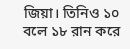জিয়া। তিনিও ১০ বলে ১৮ রান করে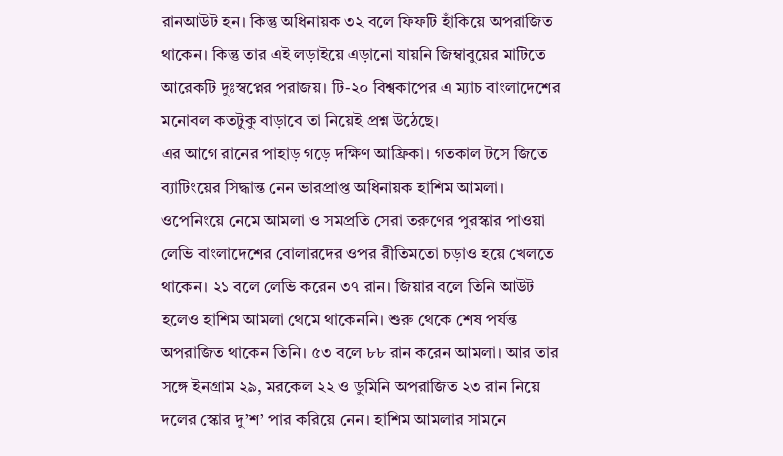রানআউট হন। কিন্তু অধিনায়ক ৩২ বলে ফিফটি হাঁকিয়ে অপরাজিত থাকেন। কিন্তু তার এই লড়াইয়ে এড়ানো যায়নি জিম্বাবুয়ের মাটিতে আরেকটি দুঃস্বপ্নের পরাজয়। টি-২০ বিশ্বকাপের এ ম্যাচ বাংলাদেশের মনোবল কতটুকু বাড়াবে তা নিয়েই প্রশ্ন উঠেছে।
এর আগে রানের পাহাড় গড়ে দক্ষিণ আফ্রিকা। গতকাল টসে জিতে ব্যাটিংয়ের সিদ্ধান্ত নেন ভারপ্রাপ্ত অধিনায়ক হাশিম আমলা। ওপেনিংয়ে নেমে আমলা ও সমপ্রতি সেরা তরুণের পুরস্কার পাওয়া লেভি বাংলাদেশের বোলারদের ওপর রীতিমতো চড়াও হয়ে খেলতে থাকেন। ২১ বলে লেভি করেন ৩৭ রান। জিয়ার বলে তিনি আউট হলেও হাশিম আমলা থেমে থাকেননি। শুরু থেকে শেষ পর্যন্ত অপরাজিত থাকেন তিনি। ৫৩ বলে ৮৮ রান করেন আমলা। আর তার সঙ্গে ইনগ্রাম ২৯, মরকেল ২২ ও ডুমিনি অপরাজিত ২৩ রান নিয়ে দলের স্কোর দু’শ’ পার করিয়ে নেন। হাশিম আমলার সামনে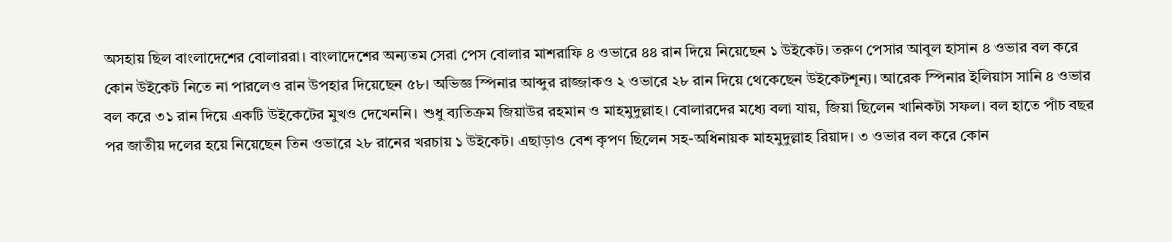অসহায় ছিল বাংলাদেশের বোলাররা। বাংলাদেশের অন্যতম সেরা পেস বোলার মাশরাফি ৪ ওভারে ৪৪ রান দিয়ে নিয়েছেন ১ উইকেট। তরুণ পেসার আবুল হাসান ৪ ওভার বল করে কোন উইকেট নিতে না পারলেও রান উপহার দিয়েছেন ৫৮। অভিজ্ঞ স্পিনার আব্দুর রাজ্জাকও ২ ওভারে ২৮ রান দিয়ে থেকেছেন উইকেটশূন্য। আরেক স্পিনার ইলিয়াস সানি ৪ ওভার বল করে ৩১ রান দিয়ে একটি উইকেটের মুখও দেখেননি। শুধু ব্যতিক্রম জিয়াউর রহমান ও মাহমুদুল্লাহ। বোলারদের মধ্যে বলা যায়, জিয়া ছিলেন খানিকটা সফল। বল হাতে পাঁচ বছর পর জাতীয় দলের হয়ে নিয়েছেন তিন ওভারে ২৮ রানের খরচায় ১ উইকেট। এছাড়াও বেশ কৃপণ ছিলেন সহ-অধিনায়ক মাহমুদুল্লাহ রিয়াদ। ৩ ওভার বল করে কোন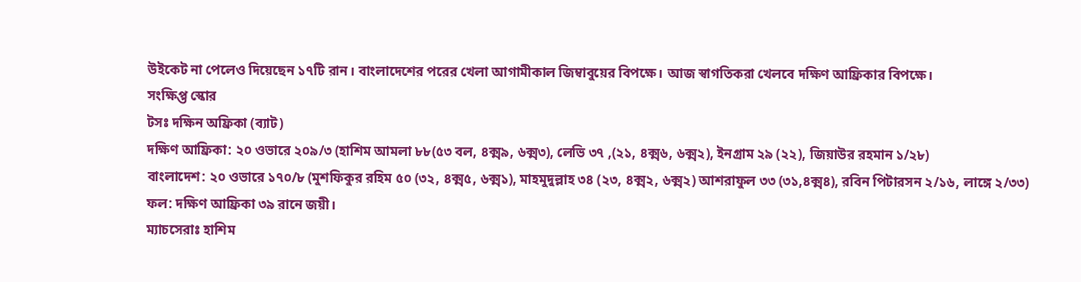উইকেট না পেলেও দিয়েছেন ১৭টি রান। বাংলাদেশের পরের খেলা আগামীকাল জিম্বাবুয়ের বিপক্ষে। আজ স্বাগতিকরা খেলবে দক্ষিণ আফ্রিকার বিপক্ষে।
সংক্ষিপ্ত স্কোর
টসঃ দক্ষিন অফ্রিকা (ব্যাট)
দক্ষিণ আফ্রিকা: ২০ ওভারে ২০৯/৩ (হাশিম আমলা ৮৮(৫৩ বল, ৪ক্ম৯, ৬ক্ম৩), লেভি ৩৭ ,(২১, ৪ক্ম৬, ৬ক্ম২), ইনগ্রাম ২৯ (২২), জিয়াউর রহমান ১/২৮)
বাংলাদেশ: ২০ ওভারে ১৭০/৮ (মুশফিকুর রহিম ৫০ (৩২, ৪ক্ম৫, ৬ক্ম১), মাহমুদুল্লাহ ৩৪ (২৩, ৪ক্ম২, ৬ক্ম২) আশরাফুল ৩৩ (৩১,৪ক্ম৪), রবিন পিটারসন ২/১৬, লাঙ্গে ২/৩৩)
ফল: দক্ষিণ আফ্রিকা ৩৯ রানে জয়ী।
ম্যাচসেরাঃ হাশিম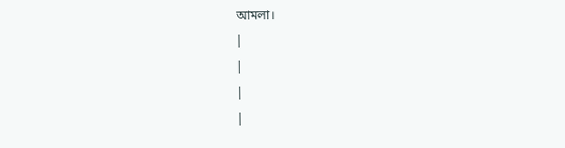আমলা।
|
|
|
|